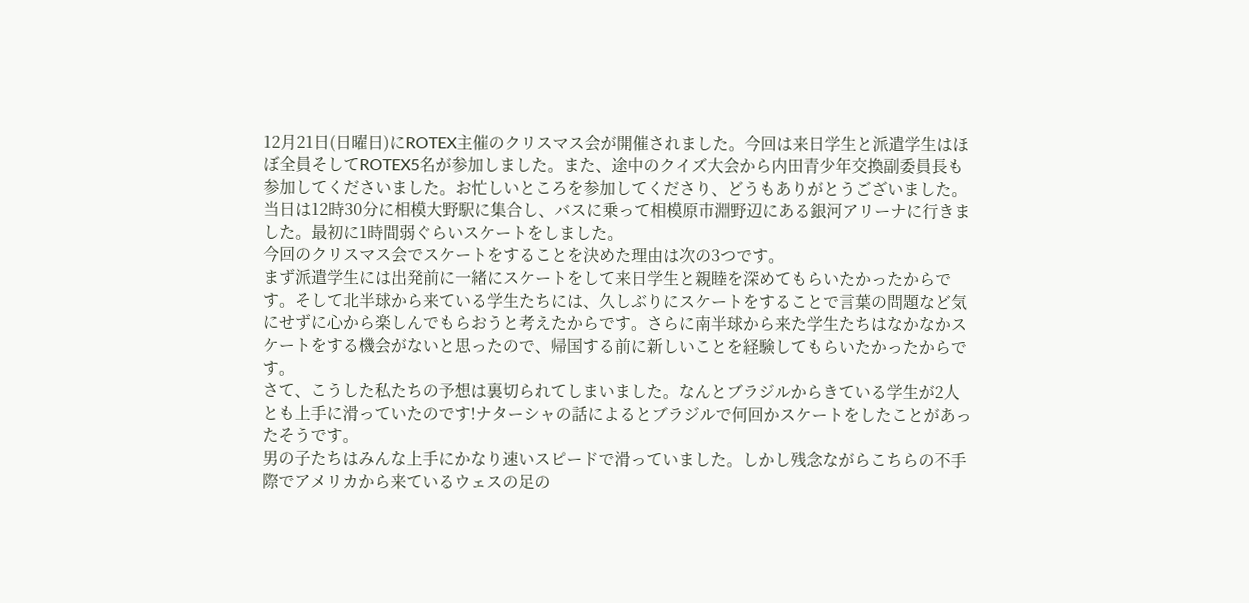12月21日(日曜日)にROTEX主催のクリスマス会が開催されました。今回は来日学生と派遣学生はほぼ全員そしてROTEX5名が参加しました。また、途中のクイズ大会から内田青少年交換副委員長も参加してくださいました。お忙しいところを参加してくださり、どうもありがとうございました。
当日は12時30分に相模大野駅に集合し、バスに乗って相模原市淵野辺にある銀河アリーナに行きました。最初に1時間弱ぐらいスケートをしました。
今回のクリスマス会でスケートをすることを決めた理由は次の3つです。
まず派遣学生には出発前に一緒にスケートをして来日学生と親睦を深めてもらいたかったからです。そして北半球から来ている学生たちには、久しぶりにスケートをすることで言葉の問題など気にせずに心から楽しんでもらおうと考えたからです。さらに南半球から来た学生たちはなかなかスケートをする機会がないと思ったので、帰国する前に新しいことを経験してもらいたかったからです。
さて、こうした私たちの予想は裏切られてしまいました。なんとブラジルからきている学生が2人とも上手に滑っていたのです!ナターシャの話によるとブラジルで何回かスケートをしたことがあったそうです。
男の子たちはみんな上手にかなり速いスピードで滑っていました。しかし残念ながらこちらの不手際でアメリカから来ているウェスの足の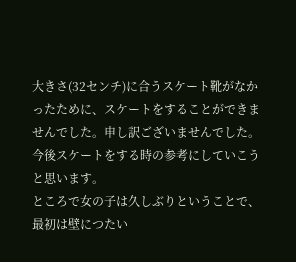大きさ(32センチ)に合うスケート靴がなかったために、スケートをすることができませんでした。申し訳ございませんでした。今後スケートをする時の参考にしていこうと思います。
ところで女の子は久しぶりということで、最初は壁につたい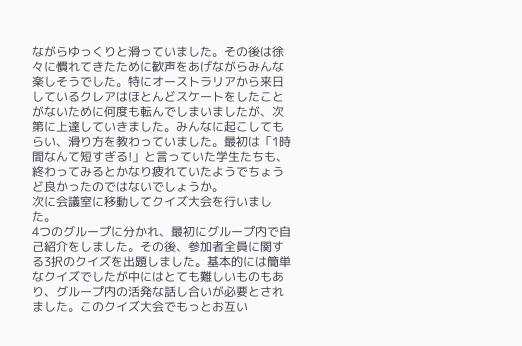ながらゆっくりと滑っていました。その後は徐々に慣れてきたために歓声をあげながらみんな楽しそうでした。特にオーストラリアから来日しているクレアはほとんどスケートをしたことがないために何度も転んでしまいましたが、次第に上達していきました。みんなに起こしてもらい、滑り方を教わっていました。最初は「1時間なんて短すぎる!」と言っていた学生たちも、終わってみるとかなり疲れていたようでちょうど良かったのではないでしょうか。
次に会議室に移動してクイズ大会を行いました。
4つのグループに分かれ、最初にグループ内で自己紹介をしました。その後、参加者全員に関する3択のクイズを出題しました。基本的には簡単なクイズでしたが中にはとても難しいものもあり、グループ内の活発な話し合いが必要とされました。このクイズ大会でもっとお互い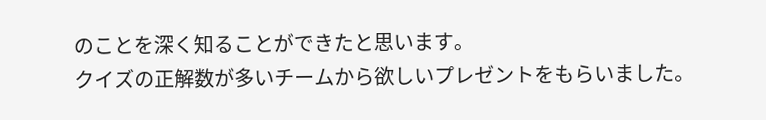のことを深く知ることができたと思います。
クイズの正解数が多いチームから欲しいプレゼントをもらいました。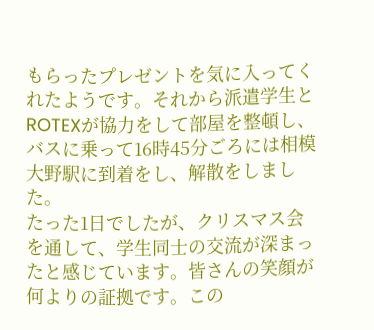もらったプレゼントを気に入ってくれたようです。それから派遣学生とROTEXが協力をして部屋を整頓し、バスに乗って16時45分ごろには相模大野駅に到着をし、解散をしました。
たった1日でしたが、クリスマス会を通して、学生同士の交流が深まったと感じています。皆さんの笑顔が何よりの証拠です。この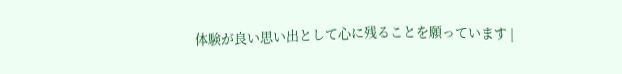体験が良い思い出として心に残ることを願っています |